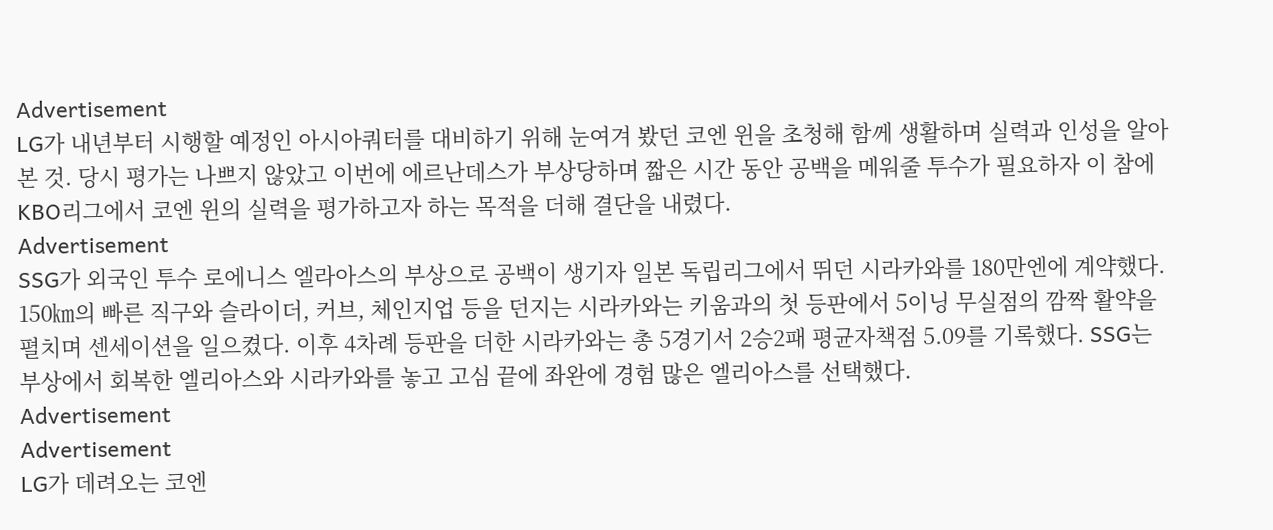Advertisement
LG가 내년부터 시행할 예정인 아시아쿼터를 대비하기 위해 눈여겨 봤던 코엔 윈을 초청해 함께 생활하며 실력과 인성을 알아본 것. 당시 평가는 나쁘지 않았고 이번에 에르난데스가 부상당하며 짧은 시간 동안 공백을 메워줄 투수가 필요하자 이 참에 KBO리그에서 코엔 윈의 실력을 평가하고자 하는 목적을 더해 결단을 내렸다.
Advertisement
SSG가 외국인 투수 로에니스 엘라아스의 부상으로 공백이 생기자 일본 독립리그에서 뛰던 시라카와를 180만엔에 계약했다. 150㎞의 빠른 직구와 슬라이더, 커브, 체인지업 등을 던지는 시라카와는 키움과의 첫 등판에서 5이닝 무실점의 깜짝 활약을 펼치며 센세이션을 일으켰다. 이후 4차례 등판을 더한 시라카와는 총 5경기서 2승2패 평균자책점 5.09를 기록했다. SSG는 부상에서 회복한 엘리아스와 시라카와를 놓고 고심 끝에 좌완에 경험 많은 엘리아스를 선택했다.
Advertisement
Advertisement
LG가 데려오는 코엔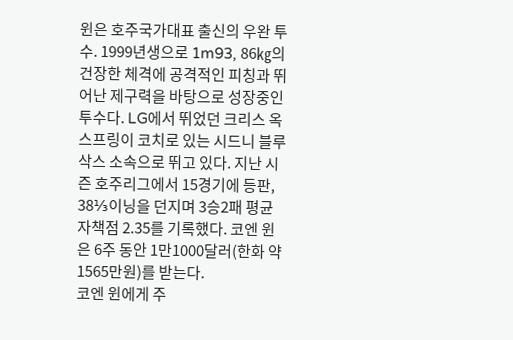윈은 호주국가대표 출신의 우완 투수. 1999년생으로 1m93, 86㎏의 건장한 체격에 공격적인 피칭과 뛰어난 제구력을 바탕으로 성장중인 투수다. LG에서 뛰었던 크리스 옥스프링이 코치로 있는 시드니 블루삭스 소속으로 뛰고 있다. 지난 시즌 호주리그에서 15경기에 등판, 38⅓이닝을 던지며 3승2패 평균자책점 2.35를 기록했다. 코엔 윈은 6주 동안 1만1000달러(한화 약 1565만원)를 받는다.
코엔 윈에게 주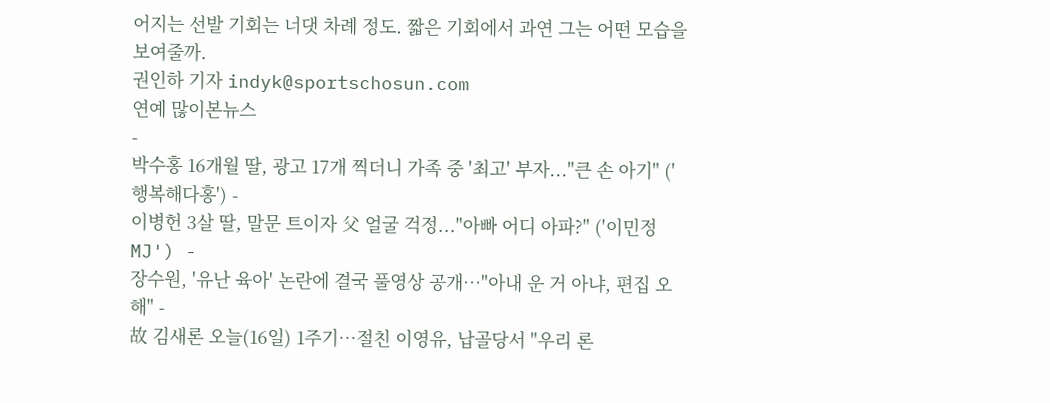어지는 선발 기회는 너댓 차례 정도. 짧은 기회에서 과연 그는 어떤 모습을 보여줄까.
권인하 기자 indyk@sportschosun.com
연예 많이본뉴스
-
박수홍 16개월 딸, 광고 17개 찍더니 가족 중 '최고' 부자..."큰 손 아기" ('행복해다홍') -
이병헌 3살 딸, 말문 트이자 父 얼굴 걱정..."아빠 어디 아파?" ('이민정 MJ') -
장수원, '유난 육아' 논란에 결국 풀영상 공개…"아내 운 거 아냐, 편집 오해" -
故 김새론 오늘(16일) 1주기…절친 이영유, 납골당서 "우리 론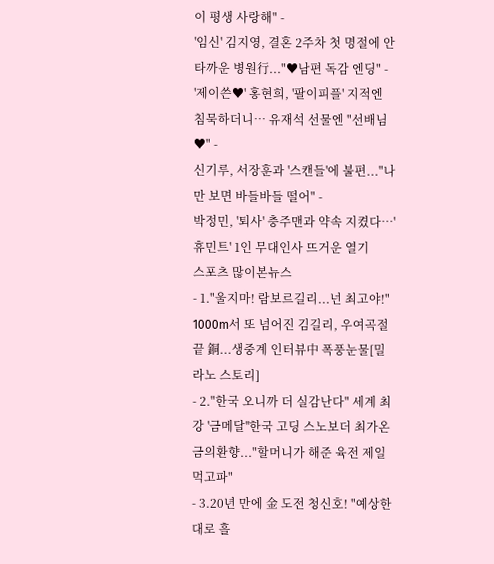이 평생 사랑해" -
'임신' 김지영, 결혼 2주차 첫 명절에 안타까운 병원行..."♥남편 독감 엔딩" -
'제이쓴♥' 홍현희, '팔이피플' 지적엔 침묵하더니… 유재석 선물엔 "선배님♥" -
신기루, 서장훈과 '스캔들'에 불편..."나만 보면 바들바들 떨어" -
박정민, '퇴사' 충주맨과 약속 지켰다…'휴민트' 1인 무대인사 뜨거운 열기
스포츠 많이본뉴스
- 1."울지마! 람보르길리...넌 최고야!" 1000m서 또 넘어진 김길리, 우여곡절 끝 銅...생중계 인터뷰中 폭풍눈물[밀라노 스토리]
- 2."한국 오니까 더 실감난다" 세계 최강 '금메달''한국 고딩 스노보더 최가온 금의환향..."할머니가 해준 육전 제일 먹고파"
- 3.20년 만에 金 도전 청신호! "예상한대로 흘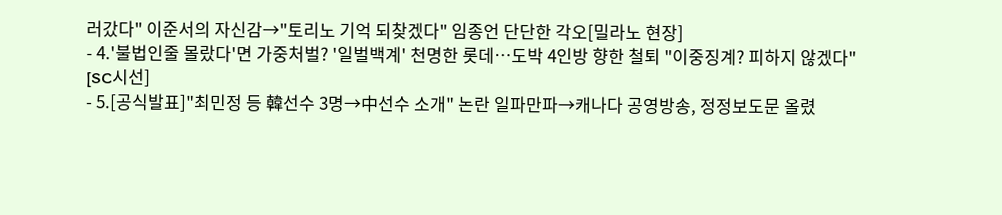러갔다" 이준서의 자신감→"토리노 기억 되찾겠다" 임종언 단단한 각오[밀라노 현장]
- 4.'불법인줄 몰랐다'면 가중처벌? '일벌백계' 천명한 롯데…도박 4인방 향한 철퇴 "이중징계? 피하지 않겠다" [SC시선]
- 5.[공식발표]"최민정 등 韓선수 3명→中선수 소개" 논란 일파만파→캐나다 공영방송, 정정보도문 올렸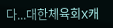다...대한체육회X캐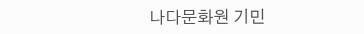나다문화원 기민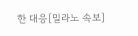한 대응[밀라노 속보]